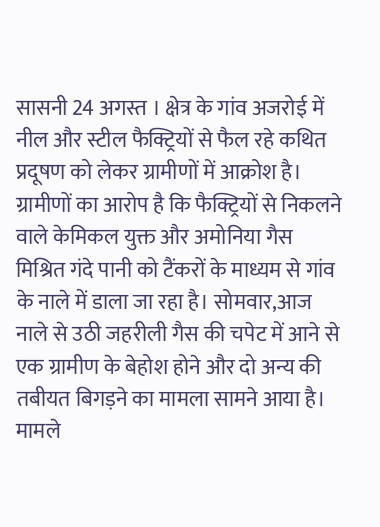सासनी 24 अगस्त । क्षेत्र के गांव अजरोई में नील और स्टील फैक्ट्रियों से फैल रहे कथित प्रदूषण को लेकर ग्रामीणों में आक्रोश है। ग्रामीणों का आरोप है कि फैक्ट्रियों से निकलने वाले केमिकल युक्त और अमोनिया गैस मिश्रित गंदे पानी को टैंकरों के माध्यम से गांव के नाले में डाला जा रहा है। सोमवार,आज नाले से उठी जहरीली गैस की चपेट में आने से एक ग्रामीण के बेहोश होने और दो अन्य की तबीयत बिगड़ने का मामला सामने आया है। मामले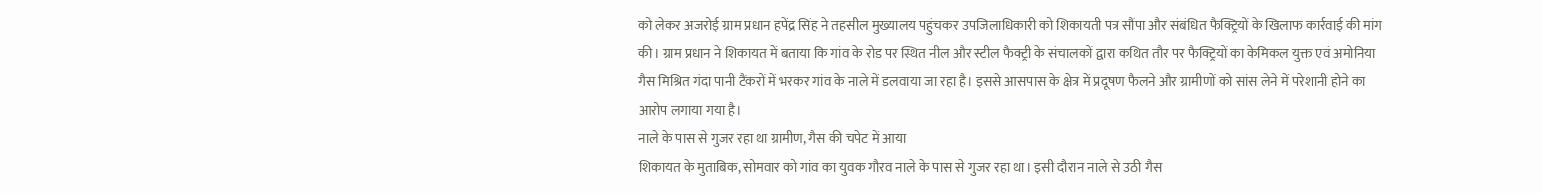को लेकर अजरोई ग्राम प्रधान हपेंद्र सिंह ने तहसील मुख्यालय पहुंचकर उपजिलाधिकारी को शिकायती पत्र सौंपा और संबंधित फैक्ट्रियों के खिलाफ कार्रवाई की मांग की। ग्राम प्रधान ने शिकायत में बताया कि गांव के रोड पर स्थित नील और स्टील फैक्ट्री के संचालकों द्वारा कथित तौर पर फैक्ट्रियों का केमिकल युक्त एवं अमोनिया गैस मिश्रित गंदा पानी टैंकरों में भरकर गांव के नाले में डलवाया जा रहा है। इससे आसपास के क्षेत्र में प्रदूषण फैलने और ग्रामीणों को सांस लेने में परेशानी होने का आरोप लगाया गया है।
नाले के पास से गुजर रहा था ग्रामीण, गैस की चपेट में आया
शिकायत के मुताबिक, सोमवार को गांव का युवक गौरव नाले के पास से गुजर रहा था। इसी दौरान नाले से उठी गैस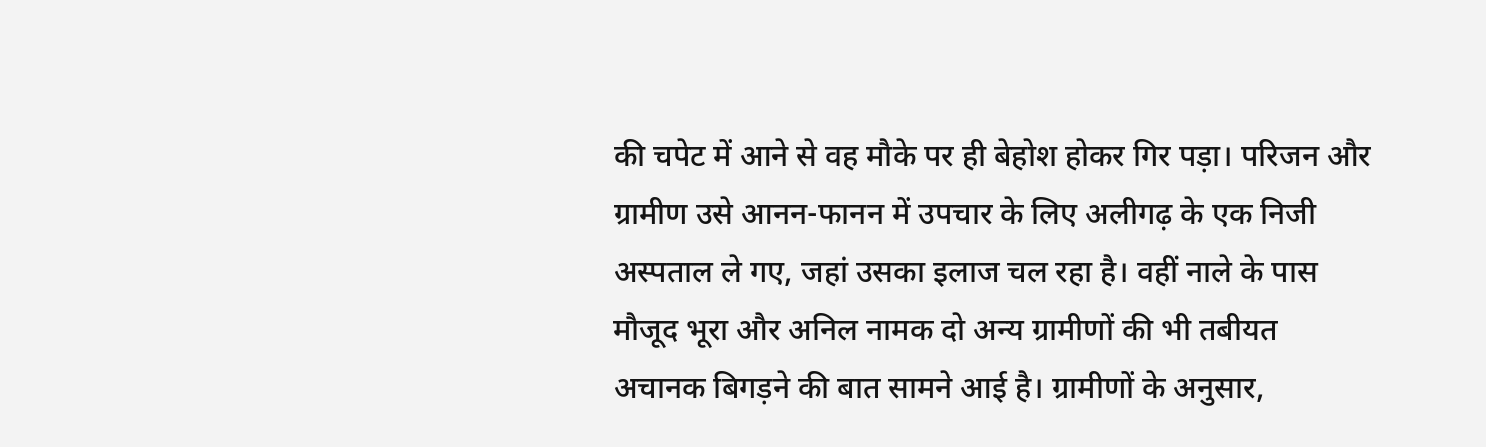की चपेट में आने से वह मौके पर ही बेहोश होकर गिर पड़ा। परिजन और ग्रामीण उसे आनन-फानन में उपचार के लिए अलीगढ़ के एक निजी अस्पताल ले गए, जहां उसका इलाज चल रहा है। वहीं नाले के पास मौजूद भूरा और अनिल नामक दो अन्य ग्रामीणों की भी तबीयत अचानक बिगड़ने की बात सामने आई है। ग्रामीणों के अनुसार,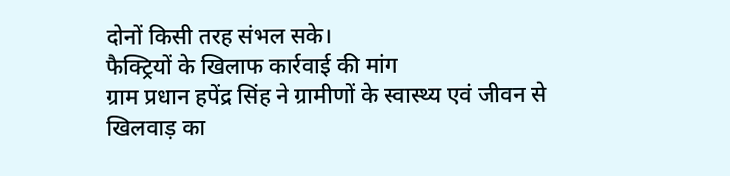दोनों किसी तरह संभल सके।
फैक्ट्रियों के खिलाफ कार्रवाई की मांग
ग्राम प्रधान हपेंद्र सिंह ने ग्रामीणों के स्वास्थ्य एवं जीवन से खिलवाड़ का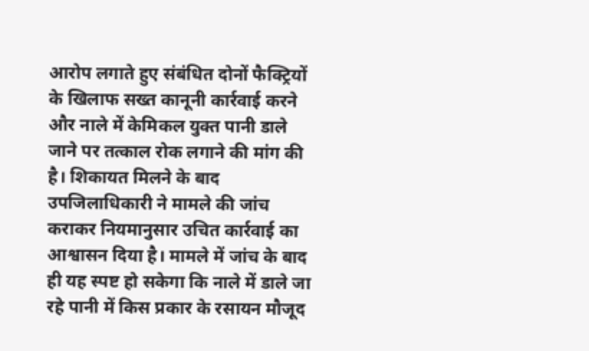आरोप लगाते हुए संबंधित दोनों फैक्ट्रियों के खिलाफ सख्त कानूनी कार्रवाई करने और नाले में केमिकल युक्त पानी डाले जाने पर तत्काल रोक लगाने की मांग की है। शिकायत मिलने के बाद उपजिलाधिकारी ने मामले की जांच कराकर नियमानुसार उचित कार्रवाई का आश्वासन दिया है। मामले में जांच के बाद ही यह स्पष्ट हो सकेगा कि नाले में डाले जा रहे पानी में किस प्रकार के रसायन मौजूद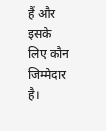हैं और इसके लिए कौन जिम्मेदार है।